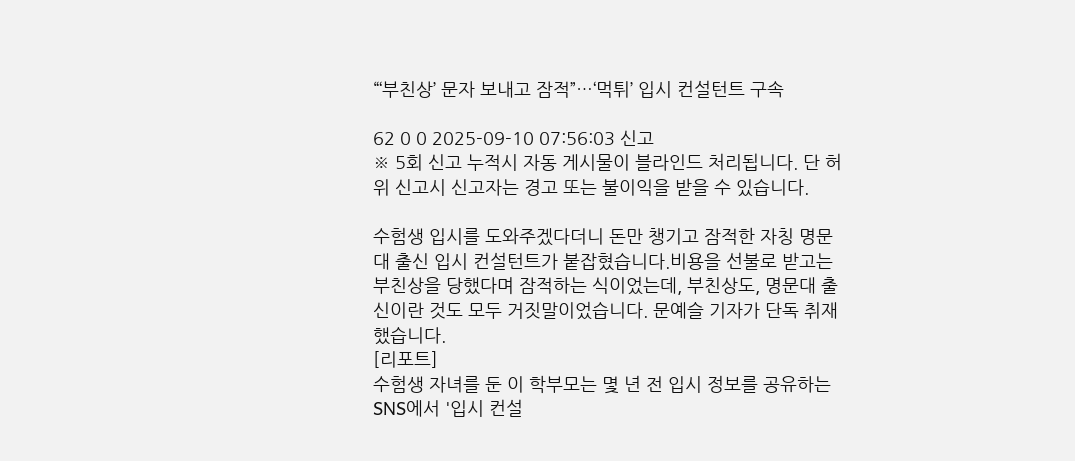“‘부친상’ 문자 보내고 잠적”…‘먹튀’ 입시 컨설턴트 구속

62 0 0 2025-09-10 07:56:03 신고
※ 5회 신고 누적시 자동 게시물이 블라인드 처리됩니다. 단 허위 신고시 신고자는 경고 또는 불이익을 받을 수 있습니다.

수험생 입시를 도와주겠다더니 돈만 챙기고 잠적한 자칭 명문대 출신 입시 컨설턴트가 붙잡혔습니다.비용을 선불로 받고는 부친상을 당했다며 잠적하는 식이었는데, 부친상도, 명문대 출신이란 것도 모두 거짓말이었습니다. 문예슬 기자가 단독 취재했습니다.
[리포트]
수험생 자녀를 둔 이 학부모는 몇 년 전 입시 정보를 공유하는 SNS에서 '입시 컨설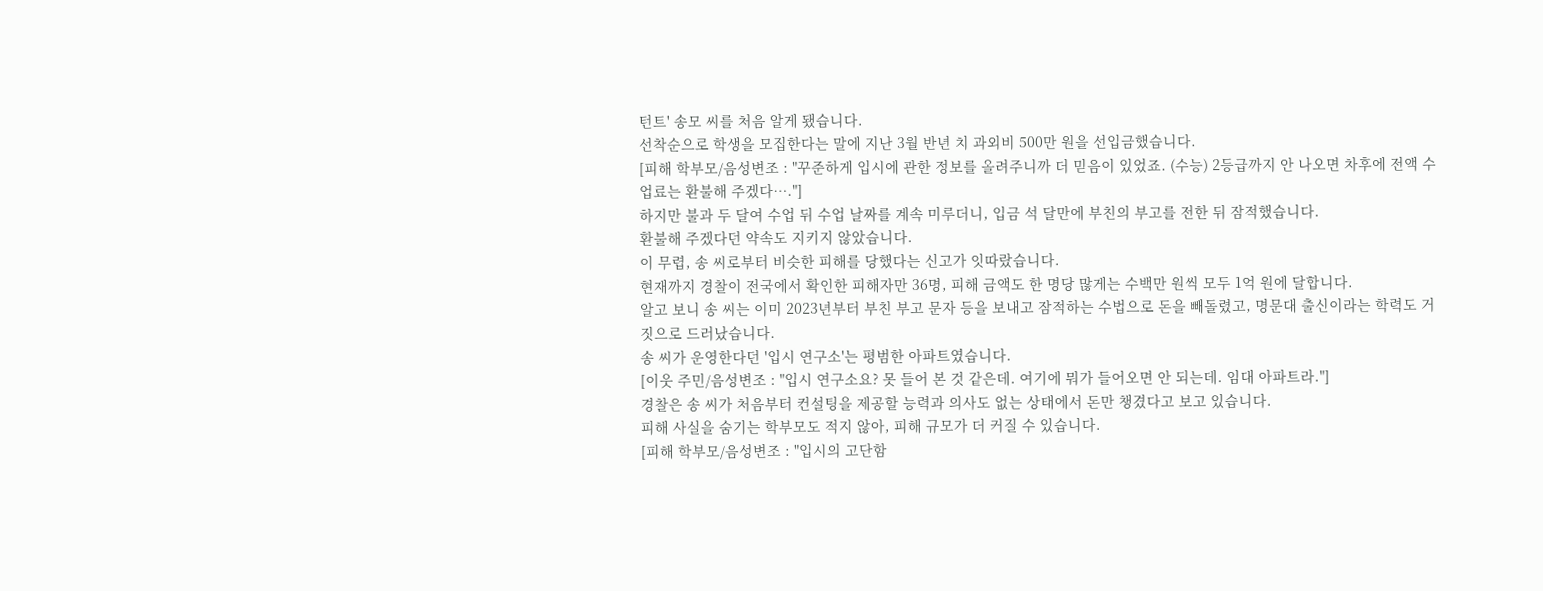턴트' 송모 씨를 처음 알게 됐습니다.
선착순으로 학생을 모집한다는 말에 지난 3월 반년 치 과외비 500만 원을 선입금했습니다.
[피해 학부모/음성변조 : "꾸준하게 입시에 관한 정보를 올려주니까 더 믿음이 있었죠. (수능) 2등급까지 안 나오면 차후에 전액 수업료는 환불해 주겠다…."]
하지만 불과 두 달여 수업 뒤 수업 날짜를 계속 미루더니, 입금 석 달만에 부친의 부고를 전한 뒤 잠적했습니다.
환불해 주겠다던 약속도 지키지 않았습니다.
이 무렵, 송 씨로부터 비슷한 피해를 당했다는 신고가 잇따랐습니다.
현재까지 경찰이 전국에서 확인한 피해자만 36명, 피해 금액도 한 명당 많게는 수백만 원씩 모두 1억 원에 달합니다.
알고 보니 송 씨는 이미 2023년부터 부친 부고 문자 등을 보내고 잠적하는 수법으로 돈을 빼돌렸고, 명문대 출신이라는 학력도 거짓으로 드러났습니다.
송 씨가 운영한다던 '입시 연구소'는 평범한 아파트였습니다.
[이웃 주민/음성변조 : "입시 연구소요? 못 들어 본 것 같은데. 여기에 뭐가 들어오면 안 되는데. 임대 아파트라."]
경찰은 송 씨가 처음부터 컨설팅을 제공할 능력과 의사도 없는 상태에서 돈만 챙겼다고 보고 있습니다.
피해 사실을 숨기는 학부모도 적지 않아, 피해 규모가 더 커질 수 있습니다.
[피해 학부모/음성변조 : "입시의 고단함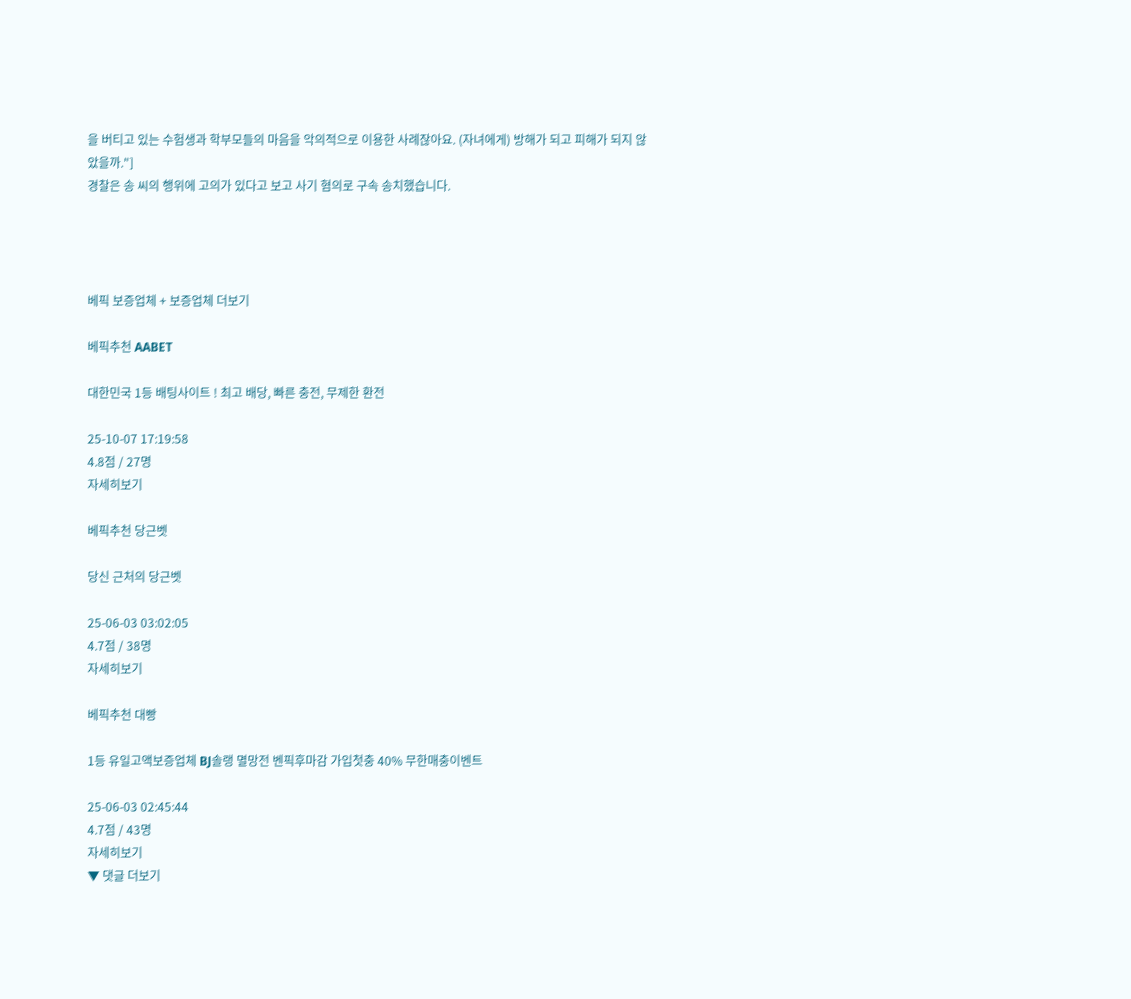을 버티고 있는 수험생과 학부모들의 마음을 악의적으로 이용한 사례잖아요. (자녀에게) 방해가 되고 피해가 되지 않았을까."]
경찰은 송 씨의 행위에 고의가 있다고 보고 사기 혐의로 구속 송치했습니다.




베픽 보증업체 + 보증업체 더보기

베픽추천 AABET

대한민국 1등 배팅사이트 ! 최고 배당, 빠른 충전, 무제한 환전

25-10-07 17:19:58
4.8점 / 27명
자세히보기

베픽추천 당근벳

당신 근처의 당근벳

25-06-03 03:02:05
4.7점 / 38명
자세히보기

베픽추천 대빵

1등 유일고액보증업체 BJ솔랭 멸망전 벤픽후마감 가입첫충 40% 무한매충이벤트

25-06-03 02:45:44
4.7점 / 43명
자세히보기
▼ 댓글 더보기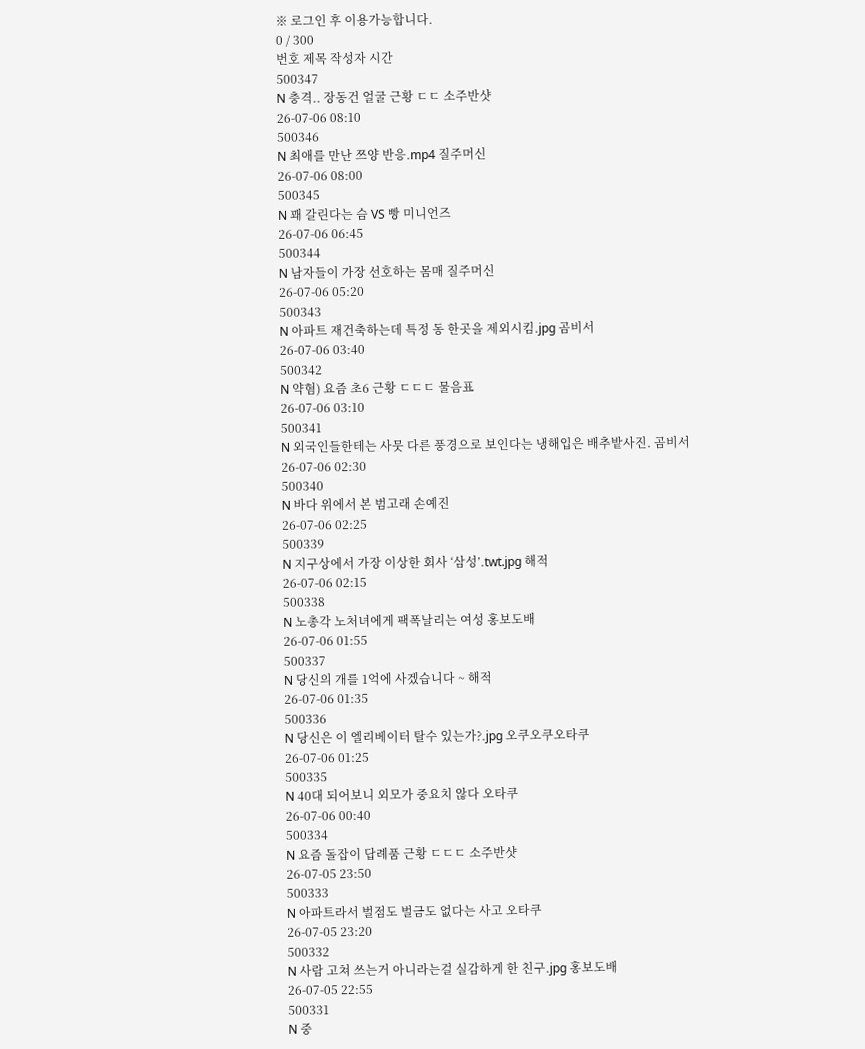※ 로그인 후 이용가능합니다.
0 / 300
번호 제목 작성자 시간
500347
N 충격.. 장동건 얼굴 근황 ㄷㄷ 소주반샷
26-07-06 08:10
500346
N 최애를 만난 쯔양 반응.mp4 질주머신
26-07-06 08:00
500345
N 꽤 갈린다는 슴 VS 빵 미니언즈
26-07-06 06:45
500344
N 남자들이 가장 선호하는 몸매 질주머신
26-07-06 05:20
500343
N 아파트 재건축하는데 특정 동 한곳을 제외시킴.jpg 곰비서
26-07-06 03:40
500342
N 약혐) 요즘 초6 근황 ㄷㄷㄷ 물음표
26-07-06 03:10
500341
N 외국인들한테는 사뭇 다른 풍경으로 보인다는 냉해입은 배추밭사진. 곰비서
26-07-06 02:30
500340
N 바다 위에서 본 범고래 손예진
26-07-06 02:25
500339
N 지구상에서 가장 이상한 회사 ‘삼성’.twt.jpg 해적
26-07-06 02:15
500338
N 노총각 노처녀에게 팩폭날리는 여성 홍보도배
26-07-06 01:55
500337
N 당신의 개를 1억에 사겠습니다 ~ 해적
26-07-06 01:35
500336
N 당신은 이 엘리베이터 탈수 있는가?.jpg 오쿠오쿠오타쿠
26-07-06 01:25
500335
N 40대 되어보니 외모가 중요치 않다 오타쿠
26-07-06 00:40
500334
N 요즘 돌잡이 답례품 근황 ㄷㄷㄷ 소주반샷
26-07-05 23:50
500333
N 아파트라서 벌점도 벌금도 없다는 사고 오타쿠
26-07-05 23:20
500332
N 사람 고쳐 쓰는거 아니라는걸 실감하게 한 친구.jpg 홍보도배
26-07-05 22:55
500331
N 중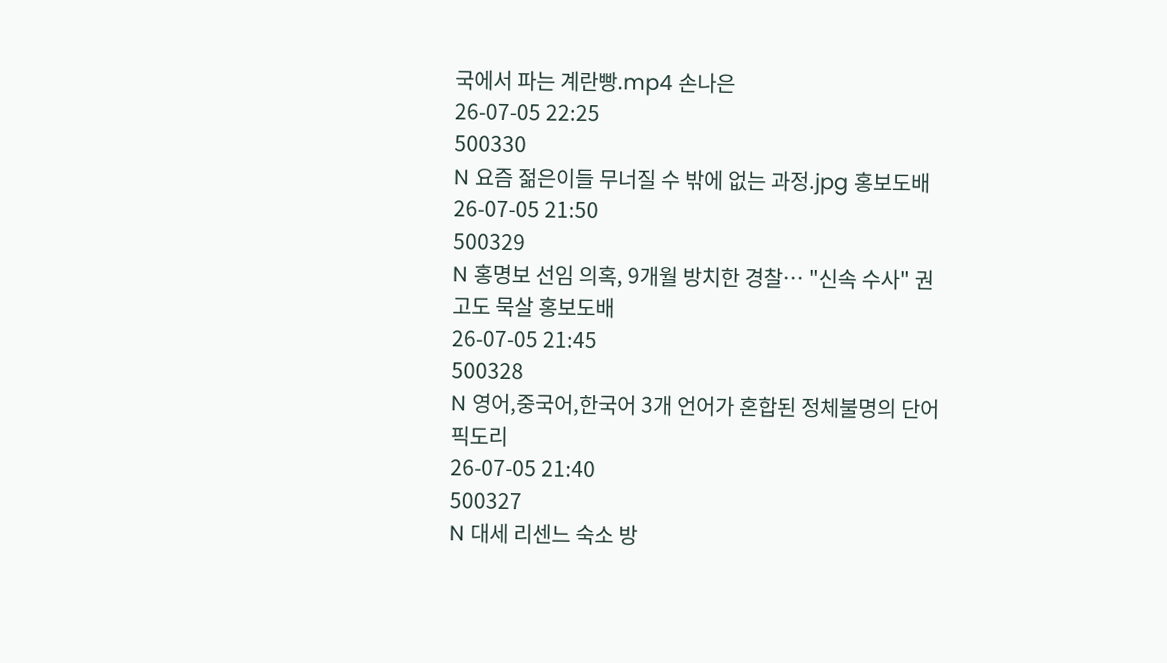국에서 파는 계란빵.mp4 손나은
26-07-05 22:25
500330
N 요즘 젊은이들 무너질 수 밖에 없는 과정.jpg 홍보도배
26-07-05 21:50
500329
N 홍명보 선임 의혹, 9개월 방치한 경찰… "신속 수사" 권고도 묵살 홍보도배
26-07-05 21:45
500328
N 영어,중국어,한국어 3개 언어가 혼합된 정체불명의 단어 픽도리
26-07-05 21:40
500327
N 대세 리센느 숙소 방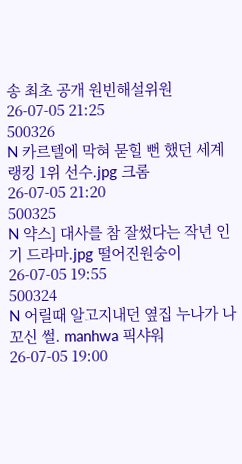송 최초 공개 원빈해설위원
26-07-05 21:25
500326
N 카르텔에 막혀 묻힐 뻔 했던 세계랭킹 1위 선수.jpg 크롬
26-07-05 21:20
500325
N 약스] 대사를 참 잘썼다는 작년 인기 드라마.jpg 떨어진원숭이
26-07-05 19:55
500324
N 어릴때 알고지내던 옆집 누나가 나 꼬신 썰. manhwa 픽샤워
26-07-05 19:00